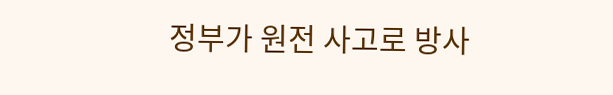정부가 원전 사고로 방사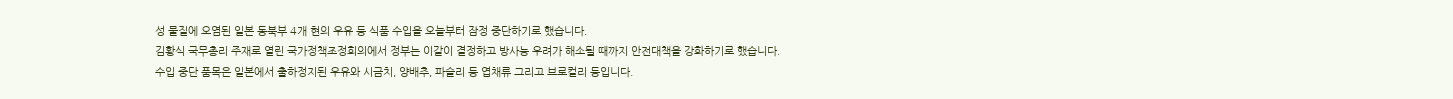성 물질에 오염된 일본 동북부 4개 현의 우유 등 식품 수입을 오늘부터 잠정 중단하기로 했습니다.
김황식 국무총리 주재로 열린 국가정책조정회의에서 정부는 이같이 결정하고 방사능 우려가 해소될 때까지 안전대책을 강화하기로 했습니다.
수입 중단 품목은 일본에서 출하정지된 우유와 시금치, 양배추, 파슬리 등 엽채류 그리고 브로컬리 등입니다.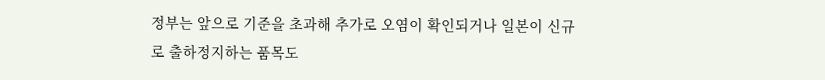정부는 앞으로 기준을 초과해 추가로 오염이 확인되거나 일본이 신규로 출하정지하는 품목도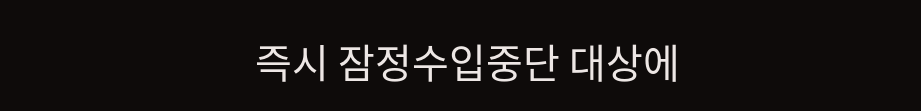즉시 잠정수입중단 대상에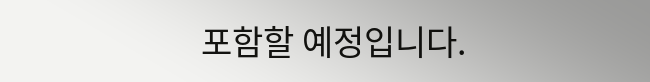포함할 예정입니다.